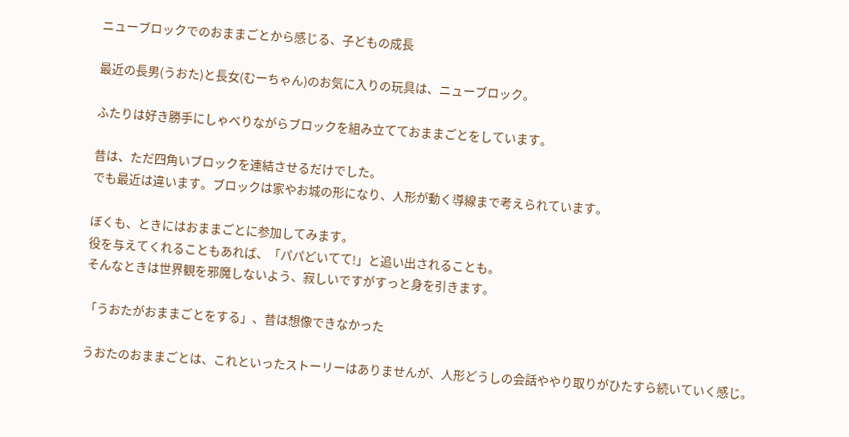ニューブロックでのおままごとから感じる、子どもの成長

最近の長男(うおた)と長女(むーちゃん)のお気に入りの玩具は、ニューブロック。

ふたりは好き勝手にしゃべりながらブロックを組み立てておままごとをしています。

昔は、ただ四角いブロックを連結させるだけでした。
でも最近は違います。ブロックは家やお城の形になり、人形が動く導線まで考えられています。

ぼくも、ときにはおままごとに参加してみます。
役を与えてくれることもあれば、「パパどいてて!」と追い出されることも。
そんなときは世界観を邪魔しないよう、寂しいですがすっと身を引きます。

「うおたがおままごとをする」、昔は想像できなかった

うおたのおままごとは、これといったストーリーはありませんが、人形どうしの会話ややり取りがひたすら続いていく感じ。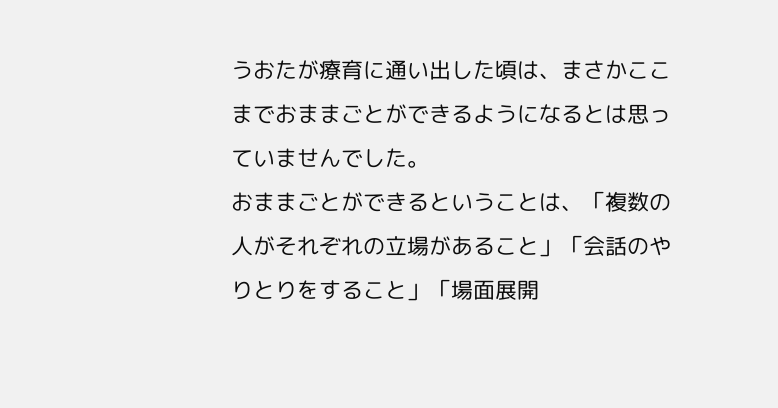うおたが療育に通い出した頃は、まさかここまでおままごとができるようになるとは思っていませんでした。
おままごとができるということは、「複数の人がそれぞれの立場があること」「会話のやりとりをすること」「場面展開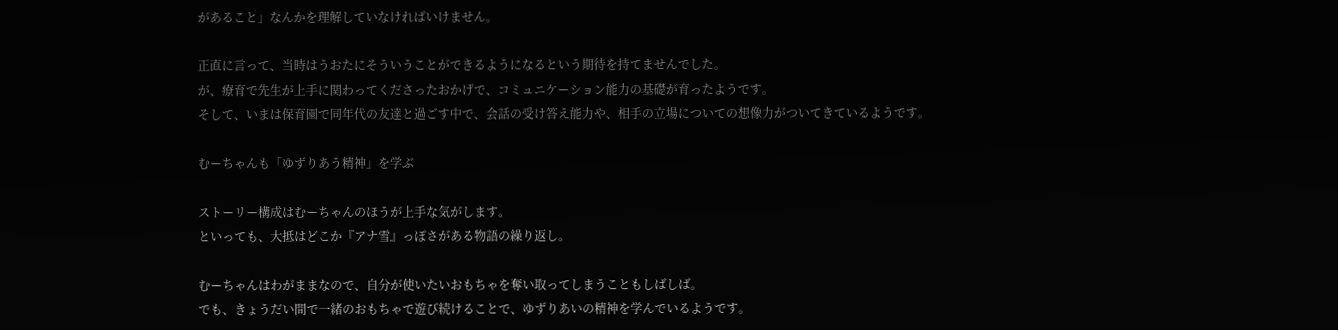があること」なんかを理解していなければいけません。

正直に言って、当時はうおたにそういうことができるようになるという期待を持てませんでした。
が、療育で先生が上手に関わってくださったおかげで、コミュニケーション能力の基礎が育ったようです。
そして、いまは保育園で同年代の友達と過ごす中で、会話の受け答え能力や、相手の立場についての想像力がついてきているようです。

むーちゃんも「ゆずりあう精神」を学ぶ

ストーリー構成はむーちゃんのほうが上手な気がします。
といっても、大抵はどこか『アナ雪』っぽさがある物語の繰り返し。

むーちゃんはわがままなので、自分が使いたいおもちゃを奪い取ってしまうこともしばしば。
でも、きょうだい間で一緒のおもちゃで遊び続けることで、ゆずりあいの精神を学んでいるようです。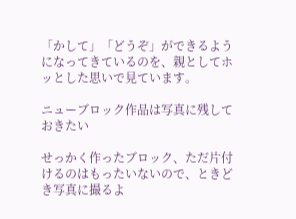「かして」「どうぞ」ができるようになってきているのを、親としてホッとした思いで見ています。

ニューブロック作品は写真に残しておきたい

せっかく作ったブロック、ただ片付けるのはもったいないので、ときどき写真に撮るよ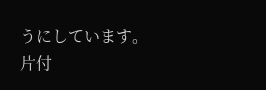うにしています。
片付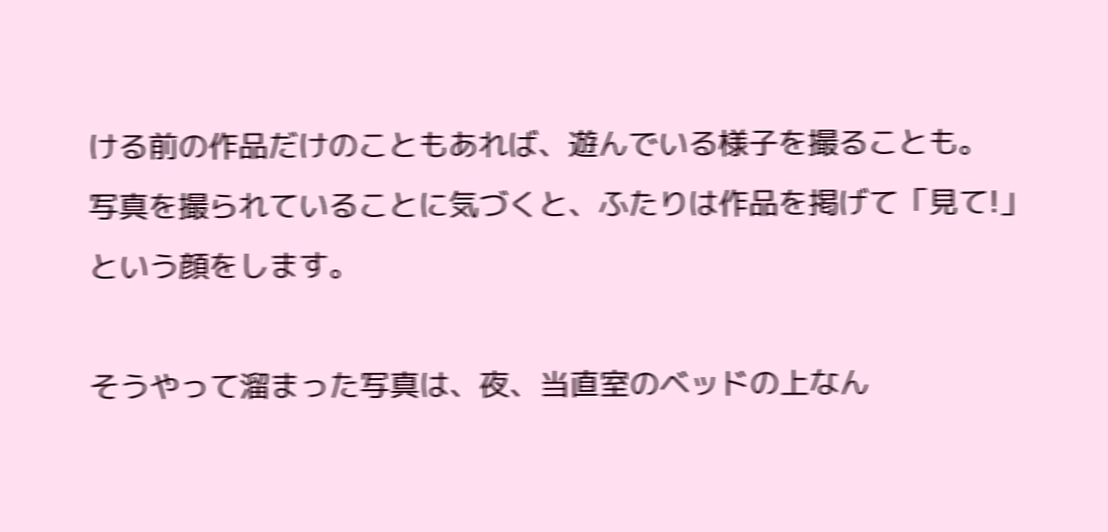ける前の作品だけのこともあれば、遊んでいる様子を撮ることも。
写真を撮られていることに気づくと、ふたりは作品を掲げて「見て!」という顔をします。

そうやって溜まった写真は、夜、当直室のベッドの上なん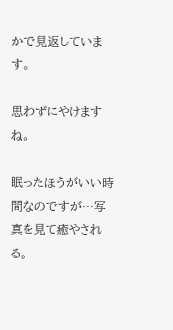かで見返しています。

思わずにやけますね。

眠ったほうがいい時間なのですが…写真を見て癒やされる。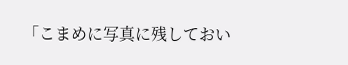「こまめに写真に残しておい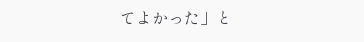てよかった」と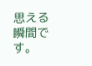思える瞬間です。